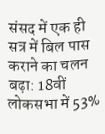संसद में एक ही सत्र में बिल पास कराने का चलन बढ़ा: 18वीं लोकसभा में 53%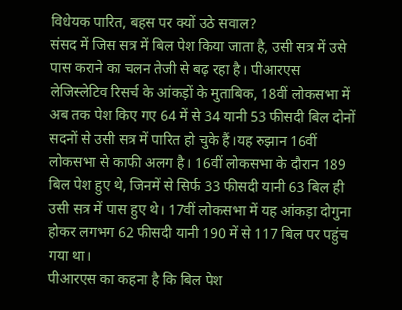विधेयक पारित, बहस पर क्यों उठे सवाल?
संसद में जिस सत्र में बिल पेश किया जाता है, उसी सत्र में उसे पास कराने का चलन तेजी से बढ़ रहा है। पीआरएस लेजिस्लेटिव रिसर्च के आंकड़ों के मुताबिक, 18वीं लोकसभा में अब तक पेश किए गए 64 में से 34 यानी 53 फीसदी बिल दोनों सदनों से उसी सत्र में पारित हो चुके हैं।यह रुझान 16वीं लोकसभा से काफी अलग है। 16वीं लोकसभा के दौरान 189 बिल पेश हुए थे, जिनमें से सिर्फ 33 फीसदी यानी 63 बिल ही उसी सत्र में पास हुए थे। 17वीं लोकसभा में यह आंकड़ा दोगुना होकर लगभग 62 फीसदी यानी 190 में से 117 बिल पर पहुंच गया था।
पीआरएस का कहना है कि बिल पेश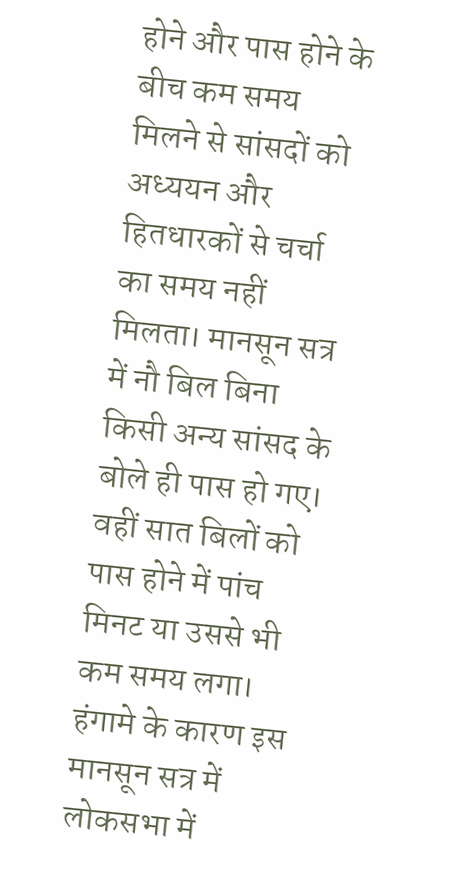होने और पास होने के बीच कम समय मिलने से सांसदों को अध्ययन और हितधारकों से चर्चा का समय नहीं मिलता। मानसून सत्र में नौ बिल बिना किसी अन्य सांसद के बोले ही पास हो गए। वहीं सात बिलों को पास होने में पांच मिनट या उससे भी कम समय लगा।
हंगामे के कारण इस मानसून सत्र में लोकसभा में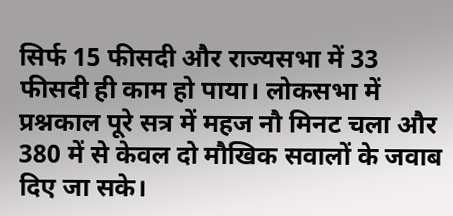सिर्फ 15 फीसदी और राज्यसभा में 33 फीसदी ही काम हो पाया। लोकसभा में प्रश्नकाल पूरे सत्र में महज नौ मिनट चला और 380 में से केवल दो मौखिक सवालों के जवाब दिए जा सके।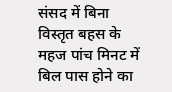संसद में बिना विस्तृत बहस के महज पांच मिनट में बिल पास होने का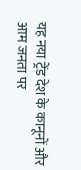यह नया ट्रेंड देश के कानूनों और आम जनता पर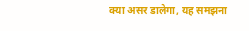क्या असर डालेगा, यह समझना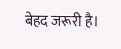बेहद जरूरी है।